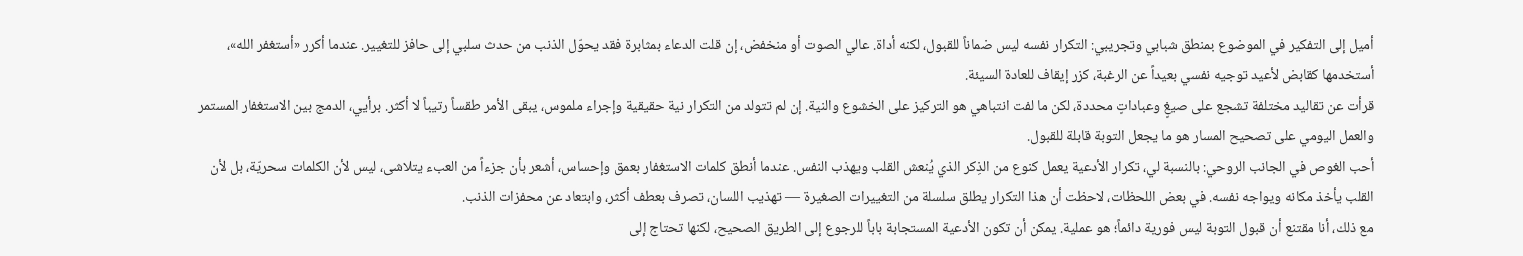أميل إلى التفكير في الموضوع بمنطق شبابي وتجريبي: التكرار نفسه ليس ضماناً للقبول، لكنه أداة. عالي الصوت أو منخفض، إن قلت الدعاء بمثابرة فقد يحوّل الذنب من حدث سلبي إلى حافز للتغيير. عندما أكرر «أستغفر الله»، أستخدمها كقابض لأعيد توجيه نفسي بعيداً عن الرغبة، كزر إيقاف للعادة السيئة.
قرأت عن تقاليد مختلفة تشجع على صيغٍ وعباداتٍ محددة، لكن ما لفت انتباهي هو التركيز على الخشوع والنية. إن لم تتولد من التكرار نية حقيقية وإجراء ملموس، يبقى الأمر طقساً رتيباً لا أكثر. برأيي، الدمج بين الاستغفار المستمر والعمل اليومي على تصحيح المسار هو ما يجعل التوبة قابلة للقبول.
أحب الغوص في الجانب الروحي: بالنسبة لي، تكرار الأدعية يعمل كنوع من الذِكر الذي يُنعش القلب ويهذب النفس. عندما أنطق كلمات الاستغفار بعمق وإحساس، أشعر بأن جزءاً من العبء يتلاشى، ليس لأن الكلمات سحريّة، بل لأن القلب يأخذ مكانه ويواجه نفسه. في بعض اللحظات، لاحظت أن هذا التكرار يطلق سلسلة من التغييرات الصغيرة — تهذيب اللسان، تصرف بعطف أكثر، وابتعاد عن محفزات الذنب.
مع ذلك، أنا مقتنع أن قبول التوبة ليس فورية دائماً؛ هو عملية. يمكن أن تكون الأدعية المستجابة باباً للرجوع إلى الطريق الصحيح، لكنها تحتاج إلى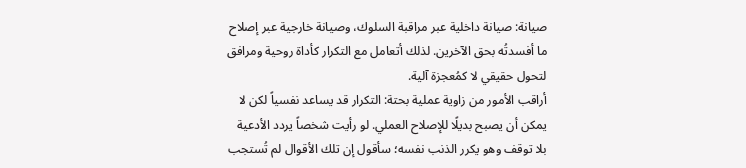صيانة: صيانة داخلية عبر مراقبة السلوك، وصيانة خارجية عبر إصلاح ما أفسدتُه بحق الآخرين. لذلك أتعامل مع التكرار كأداة روحية ومرافق لتحول حقيقي لا كمُعجزة آلية.
أراقب الأمور من زاوية عملية بحتة: التكرار قد يساعد نفسياً لكن لا يمكن أن يصبح بديلًا للإصلاح العملي. لو رأيت شخصاً يردد الأدعية بلا توقف وهو يكرر الذنب نفسه؛ سأقول إن تلك الأقوال لم تُستجب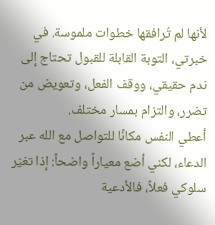لأنها لم تُرافقها خطوات ملموسة. في خبرتي، التوبة القابلة للقبول تحتاج إلى ندم حقيقي، ووقف الفعل، وتعويض من تضرر، والتزام بمسار مختلف.
أعطي النفس مكانًا للتواصل مع الله عبر الدعاء، لكني أضع معياراً واضحاً: إذا تغيّر سلوكي فعلاً، فالأدعية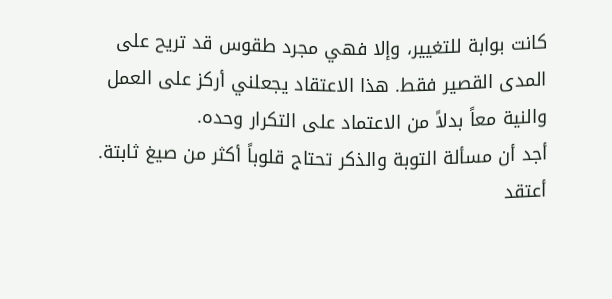كانت بوابة للتغيير، وإلا فهي مجرد طقوس قد تريح على المدى القصير فقط. هذا الاعتقاد يجعلني أركز على العمل والنية معاً بدلاً من الاعتماد على التكرار وحده.
أجد أن مسألة التوبة والذكر تحتاج قلوباً أكثر من صيغ ثابتة.
أعتقد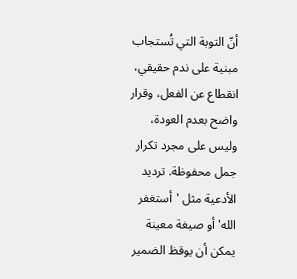أنّ التوبة التي تُستجاب مبنية على ندم حقيقي، انقطاع عن الفعل، وقرار واضح بعدم العودة، وليس على مجرد تكرار جمل محفوظة. ترديد الأدعية مثل 'أستغفر الله' أو صيغة معينة يمكن أن يوقظ الضمير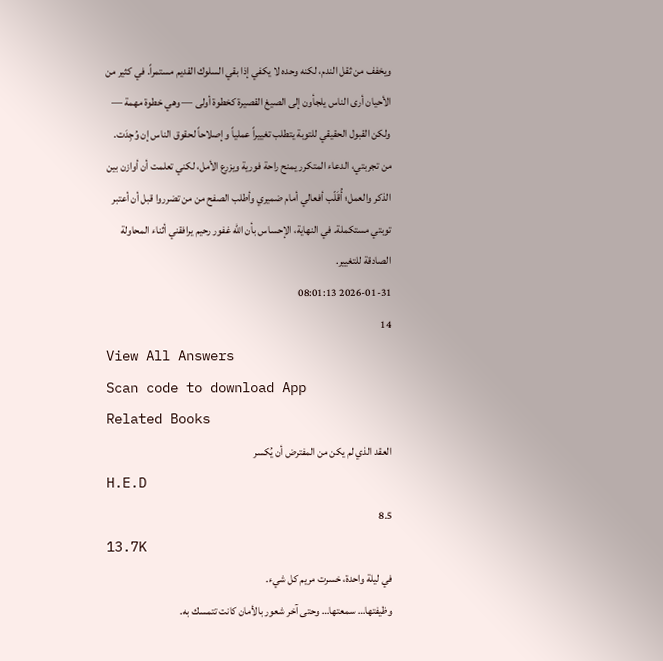ويخفف من ثقل الندم، لكنه وحده لا يكفي إذا بقي السلوك القديم مستمراً. في كثير من الأحيان أرى الناس يلجأون إلى الصيغ القصيرة كخطوة أولى — وهي خطوة مهمة — ولكن القبول الحقيقي للتوبة يتطلب تغييراً عملياً وإصلاحاً لحقوق الناس إن وُجِدَت.
من تجربتي، الدعاء المتكرر يمنح راحة فورية ويزرع الأمل، لكني تعلمت أن أوازن بين الذكر والعمل؛ أُقَلّب أفعالي أمام ضميري وأطلب الصفح من من تضرروا قبل أن أعتبر توبتي مستكملة. في النهاية، الإحساس بأن الله غفور رحيم يرافقني أثناء المحاولة الصادقة للتغيير.
2026-01-31 08:01:13
14
View All Answers
Scan code to download App
Related Books
العقد الذي لم يكن من المفترض أن يُكسر
H.E.D
8.5
13.7K
في ليلة واحدة، خسرت مريم كل شيء.
وظيفتها… سمعتها… وحتى آخر شعور بالأمان كانت تتمسك به.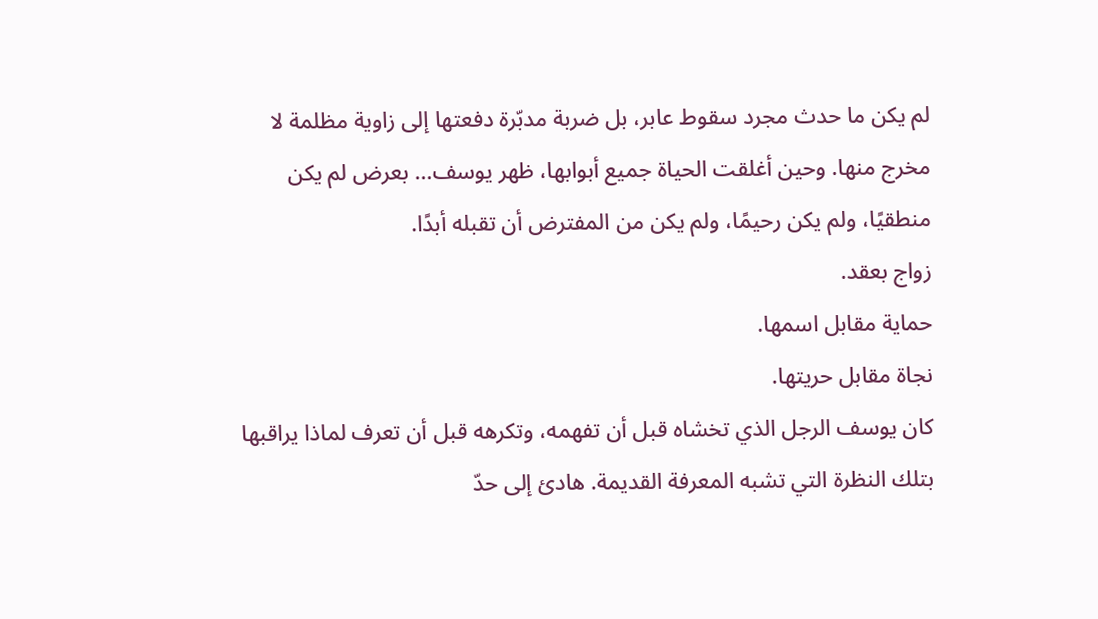لم يكن ما حدث مجرد سقوط عابر، بل ضربة مدبّرة دفعتها إلى زاوية مظلمة لا مخرج منها. وحين أغلقت الحياة جميع أبوابها، ظهر يوسف… بعرض لم يكن منطقيًا، ولم يكن رحيمًا، ولم يكن من المفترض أن تقبله أبدًا.
زواج بعقد.
حماية مقابل اسمها.
نجاة مقابل حريتها.
كان يوسف الرجل الذي تخشاه قبل أن تفهمه، وتكرهه قبل أن تعرف لماذا يراقبها بتلك النظرة التي تشبه المعرفة القديمة. هادئ إلى حدّ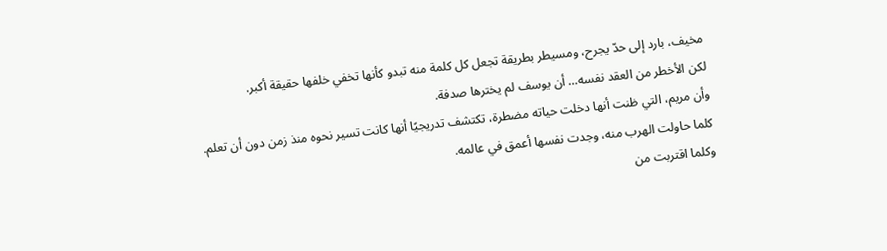مخيف، بارد إلى حدّ يجرح، ومسيطر بطريقة تجعل كل كلمة منه تبدو كأنها تخفي خلفها حقيقة أكبر.
لكن الأخطر من العقد نفسه… أن يوسف لم يخترها صدفة.
وأن مريم، التي ظنت أنها دخلت حياته مضطرة، تكتشف تدريجيًا أنها كانت تسير نحوه منذ زمن دون أن تعلم.
كلما حاولت الهرب منه، وجدت نفسها أعمق في عالمه.
وكلما اقتربت من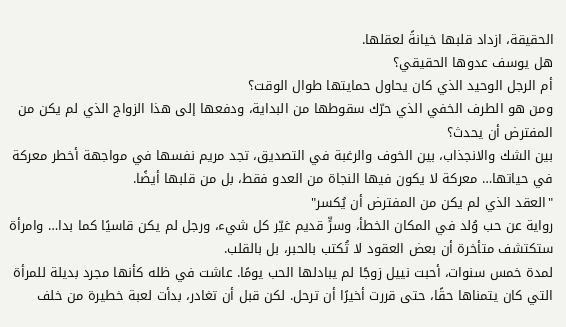الحقيقة، ازداد قلبها خيانةً لعقلها.
هل يوسف عدوها الحقيقي؟
أم الرجل الوحيد الذي كان يحاول حمايتها طوال الوقت؟
ومن هو الطرف الخفي الذي حرّك سقوطها من البداية، ودفعها إلى هذا الزواج الذي لم يكن من المفترض أن يحدث؟
بين الشك والانجذاب، بين الخوف والرغبة في التصديق، تجد مريم نفسها في مواجهة أخطر معركة في حياتها… معركة لا يكون فيها النجاة من العدو فقط، بل من قلبها أيضًا.
"العقد الذي لم يكن من المفترض أن يُكسر"
رواية عن حب وُلد في المكان الخطأ، وسرٍّ قديم غيّر كل شيء، ورجل لم يكن قاسيًا كما بدا… وامرأة ستكتشف متأخرة أن بعض العقود لا تُكتب بالحبر، بل بالقلب.
لمدة خمس سنوات، أحبت نييل زوجًا لم يبادلها الحب يومًا. عاشت في ظله كأنها مجرد بديلة للمرأة التي كان يتمناها حقًا، حتى قررت أخيرًا أن ترحل. لكن قبل أن تغادر، بدأت لعبة خطيرة من خلف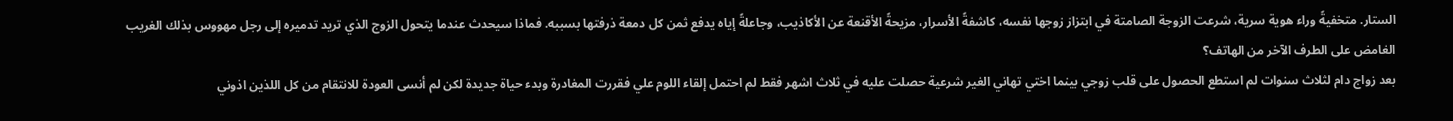الستار. متخفيةً وراء هوية سرية، شرعت الزوجة الصامتة في ابتزاز زوجها نفسه، كاشفةً الأسرار، مزيحةً الأقنعة عن الأكاذيب، وجاعلةً إياه يدفع ثمن كل دمعة ذرفتها بسببه. فماذا سيحدث عندما يتحول الزوج الذي تريد تدميره إلى رجل مهووس بذلك الغريب الغامض على الطرف الآخر من الهاتف؟
بعد زواج دام لثلاث سنوات لم استطع الحصول على قلب زوجي بينما اختي تهاني الغير شرعية حصلت عليه في ثلاث اشهر فقط لم احتمل إلقاء اللوم علي فقررت المغادرة وبدء حياة جديدة لكن لم أنسى العودة للانتقام من كل اللذين اذوني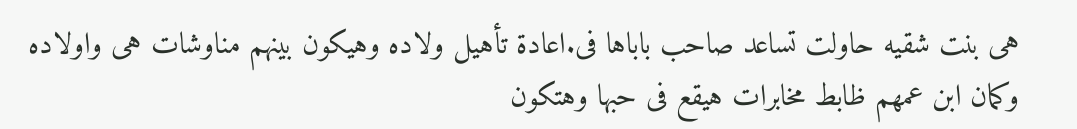هى بنت شقيه حاولت تساعد صاحب باباها فى.اعادة تأهيل ولاده وهيكون بينهم مناوشات هى واولاده وكمان ابن عمهم ظابط مخابرات هيقع فى حبها وهتكون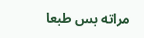مراته بس طبعا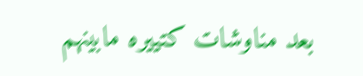بعد مناوشات كتييره مابينهم